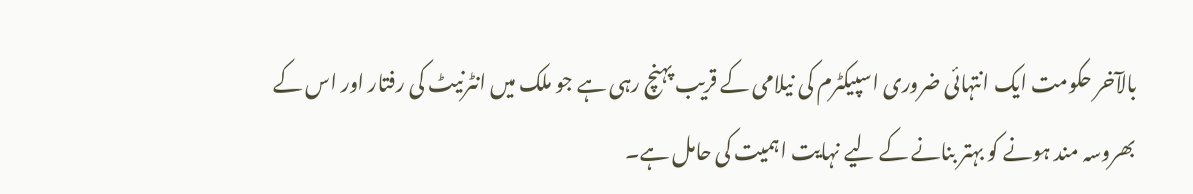بالآخر حکومت ایک انتہائی ضروری اسپیکٹرم کی نیلامی کے قریب پہنچ رہی ہے جو ملک میں انٹرنیٹ کی رفتار اور اس کے بھروسہ مند ہونے کو بہتر بنانے کے لیے نہایت اہمیت کی حامل ہے۔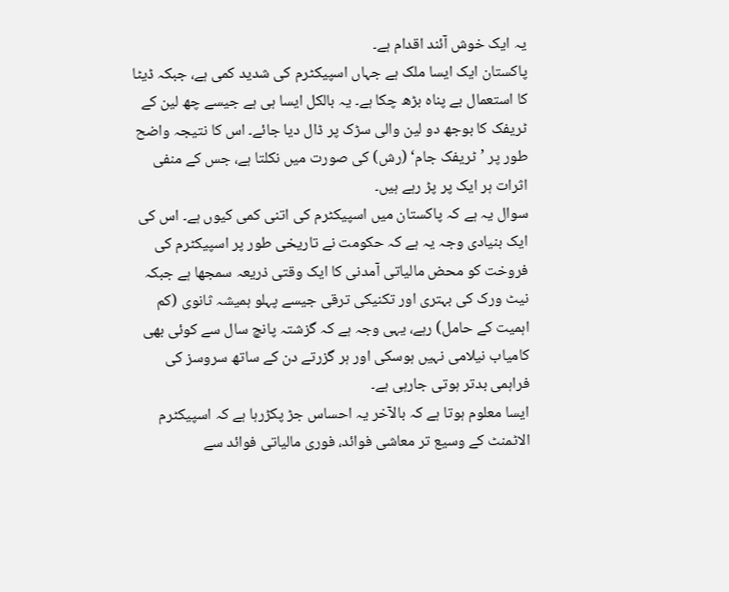یہ ایک خوش آئند اقدام ہے۔
پاکستان ایک ایسا ملک ہے جہاں اسپیکٹرم کی شدید کمی ہے، جبکہ ڈیٹا کا استعمال بے پناہ بڑھ چکا ہے۔ یہ بالکل ایسا ہی ہے جیسے چھ لین کے ٹریفک کا بوجھ دو لین والی سڑک پر ڈال دیا جائے۔ اس کا نتیجہ واضح طور پر ’ٹریفک جام‘ (رش) کی صورت میں نکلتا ہے، جس کے منفی اثرات ہر ایک پر پڑ رہے ہیں۔
سوال یہ ہے کہ پاکستان میں اسپیکٹرم کی اتنی کمی کیوں ہے۔ اس کی ایک بنیادی وجہ یہ ہے کہ حکومت نے تاریخی طور پر اسپیکٹرم کی فروخت کو محض مالیاتی آمدنی کا ایک وقتی ذریعہ سمجھا ہے جبکہ نیٹ ورک کی بہتری اور تکنیکی ترقی جیسے پہلو ہمیشہ ثانوی (کم اہمیت کے حامل) رہے، یہی وجہ ہے کہ گزشتہ پانچ سال سے کوئی بھی کامیاب نیلامی نہیں ہوسکی اور ہر گزرتے دن کے ساتھ سروسز کی فراہمی بدتر ہوتی جارہی ہے۔
ایسا معلوم ہوتا ہے کہ بالآخر یہ احساس جڑ پکڑرہا ہے کہ اسپیکٹرم الاٹمنٹ کے وسیع تر معاشی فوائد، فوری مالیاتی فوائد سے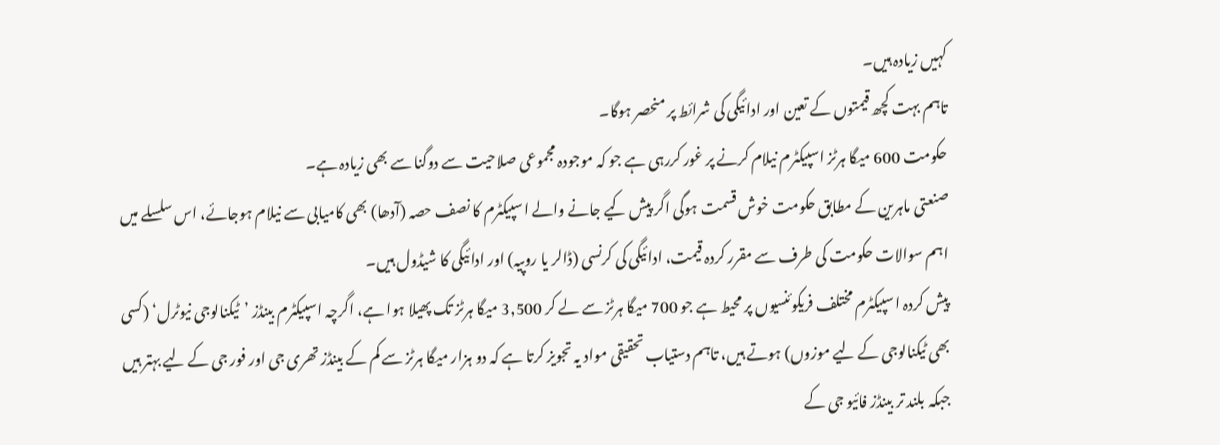کہیں زیادہ ہیں۔
تاہم بہت کچھ قیمتوں کے تعین اور ادائیگی کی شرائط پر منحصر ہوگا۔
حکومت 600 میگا ہرٹز اسپیکٹرم نیلام کرنے پر غور کررہی ہے جو کہ موجودہ مجموعی صلاحیت سے دوگنا سے بھی زیادہ ہے۔
صنعتی ماہرین کے مطابق حکومت خوش قسمت ہوگی اگر پیش کیے جانے والے اسپیکٹرم کا نصف حصہ (آدھا) بھی کامیابی سے نیلام ہوجائے، اس سلسلے میں اہم سوالات حکومت کی طرف سے مقرر کردہ قیمت، ادائیگی کی کرنسی (ڈالر یا روپیہ) اور ادائیگی کا شیڈول ہیں۔
پیش کردہ اسپیکٹرم مختلف فریکوئنسیوں پر محیط ہے جو 700 میگا ہرٹز سے لے کر 3,500 میگا ہرٹز تک پھیلا ہوا ہے، اگرچہ اسپیکٹرم بینڈز ’ٹیکنالوجی نیوٹرل‘ (کسی بھی ٹیکنالوجی کے لیے موزوں) ہوتے ہیں، تاہم دستیاب تحقیقی مواد یہ تجویز کرتا ہے کہ دو ہزار میگا ہرٹز سے کم کے بینڈز تھری جی اور فور جی کے لیے بہتر ہیں جبکہ بلند تر بینڈز فائیو جی کے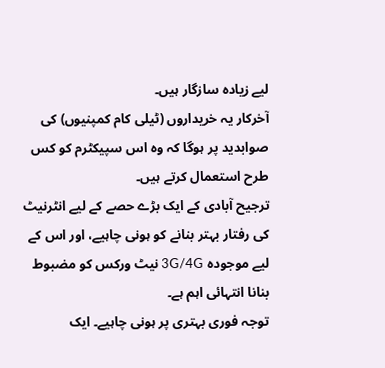لیے زیادہ سازگار ہیں۔
آخرکار یہ خریداروں (ٹیلی کام کمپنیوں) کی صوابدید پر ہوگا کہ وہ اس سپیکٹرم کو کس طرح استعمال کرتے ہیں۔
ترجیح آبادی کے ایک بڑے حصے کے لیے انٹرنیٹ کی رفتار بہتر بنانے کو ہونی چاہیے، اور اس کے لیے موجودہ 3G/4G نیٹ ورکس کو مضبوط بنانا انتہائی اہم ہے۔
توجہ فوری بہتری پر ہونی چاہیے۔ ایک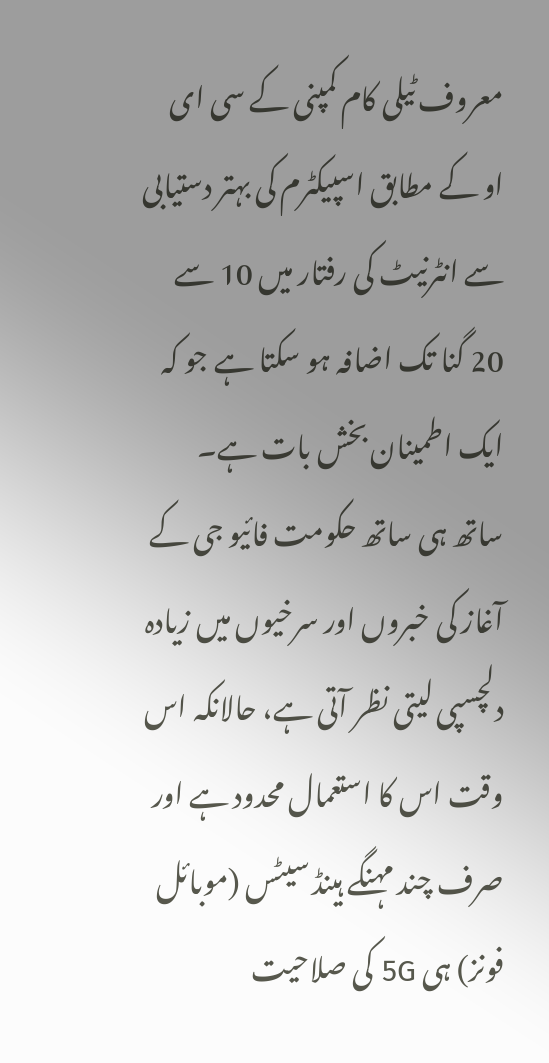معروف ٹیلی کام کمپنی کے سی ای او کے مطابق اسپیکٹرم کی بہتر دستیابی سے انٹرنیٹ کی رفتار میں 10 سے 20 گنا تک اضافہ ہو سکتا ہے جو کہ ایک اطمینان بخش بات ہے۔
ساتھ ہی ساتھ حکومت فائیو جی کے آغاز کی خبروں اور سرخیوں میں زیادہ دلچسپی لیتی نظر آتی ہے، حالانکہ اس وقت اس کا استعمال محدود ہے اور صرف چند مہنگے ہینڈ سیٹس (موبائل فونز) ہی 5G کی صلاحیت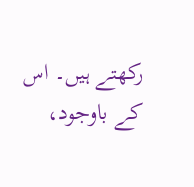رکھتے ہیں۔ اس کے باوجود،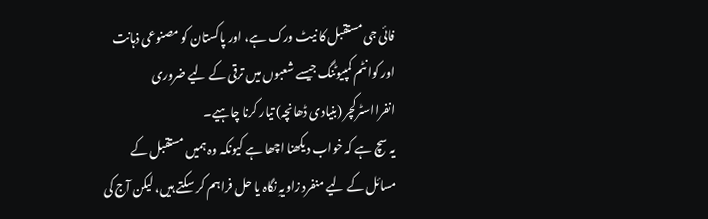فائی جی مستقبل کا نیٹ ورک ہے، اور پاکستان کو مصنوعی ذہانت اور کوانٹم کمپیوٹنگ جیسے شعبوں میں ترقی کے لیے ضروری انفرااسٹرکچر (بنیادی ڈھانچہ) تیار کرنا چاہیے۔
یہ سچ ہے کہ خواب دیکھنا اچھا ہے کیونکہ وہ ہمیں مستقبل کے مسائل کے لیے منفرد زاویہِ نگاہ یا حل فراہم کر سکتے ہیں، لیکن آج کی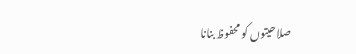صلاحیتوں کو محفوظ بنانا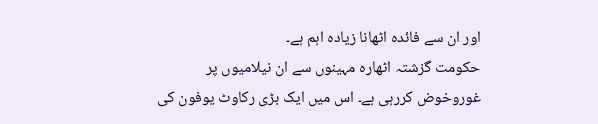اور ان سے فائدہ اٹھانا زیادہ اہم ہے۔
حکومت گزشتہ اٹھارہ مہینوں سے ان نیلامیوں پر غوروخوض کررہی ہے۔ اس میں ایک بڑی رکاوٹ یوفون کی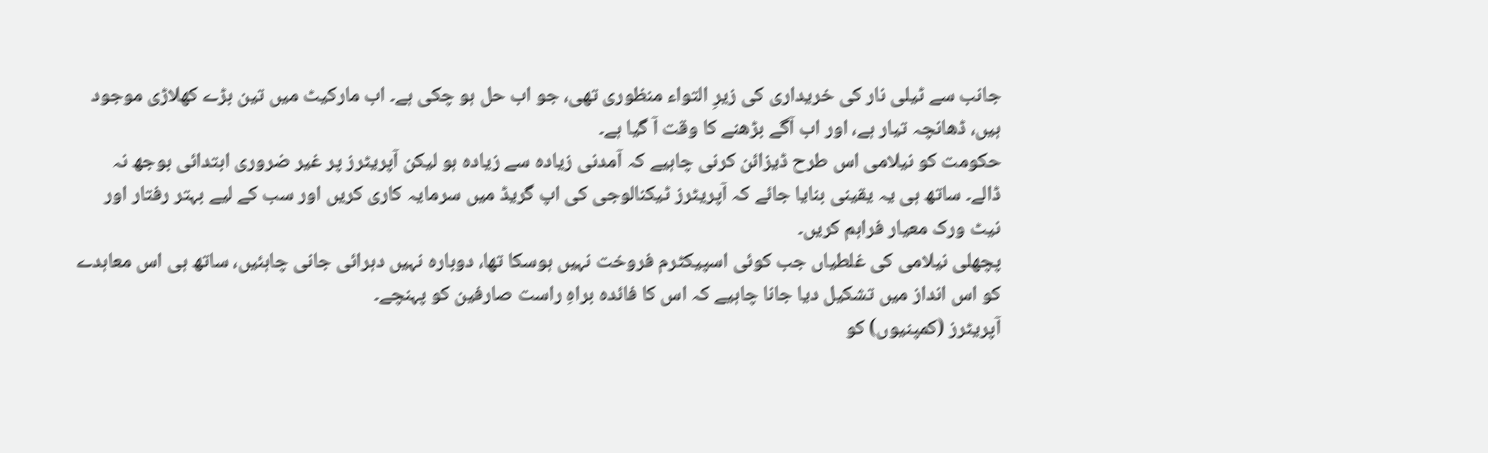جانب سے ٹیلی نار کی خریداری کی زیرِ التواء منظوری تھی، جو اب حل ہو چکی ہے۔ اب مارکیٹ میں تین بڑے کھلاڑی موجود ہیں، ڈھانچہ تیار ہے، اور اب آگے بڑھنے کا وقت آ گیا ہے۔
حکومت کو نیلامی اس طرح ڈیزائن کرنی چاہیے کہ آمدنی زیادہ سے زیادہ ہو لیکن آپریٹرز پر غیر ضروری ابتدائی بوجھ نہ ڈالے۔ ساتھ ہی یہ یقینی بنایا جائے کہ آپریٹرز ٹیکنالوجی کی اپ گریڈ میں سرمایہ کاری کریں اور سب کے لیے بہتر رفتار اور نیٹ ورک معیار فراہم کریں۔
پچھلی نیلامی کی غلطیاں جب کوئی اسپیکٹرم فروخت نہیں ہوسکا تھا، دوبارہ نہیں دہرائی جانی چاہئیں، ساتھ ہی اس معاہدے کو اس انداز میں تشکیل دیا جانا چاہیے کہ اس کا فائدہ براہِ راست صارفین کو پہنچے۔
آپریٹرز (کمپنیوں) کو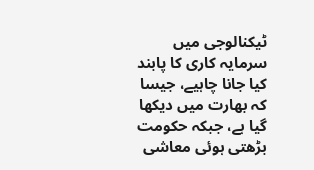ٹیکنالوجی میں سرمایہ کاری کا پابند کیا جانا چاہیے، جیسا کہ بھارت میں دیکھا گیا ہے، جبکہ حکومت بڑھتی ہوئی معاشی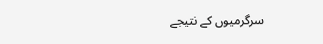سرگرمیوں کے نتیجے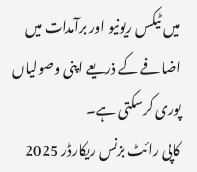میں ٹیکس ریونیو اور برآمدات میں اضافے کے ذریعے اپنی وصولیاں پوری کرسکتی ہے۔
کاپی رائٹ بزنس ریکارڈر 2025